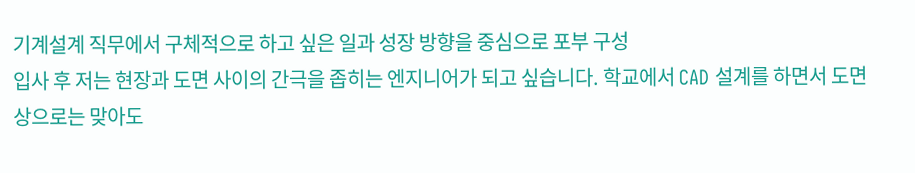기계설계 직무에서 구체적으로 하고 싶은 일과 성장 방향을 중심으로 포부 구성
입사 후 저는 현장과 도면 사이의 간극을 좁히는 엔지니어가 되고 싶습니다. 학교에서 CAD 설계를 하면서 도면상으로는 맞아도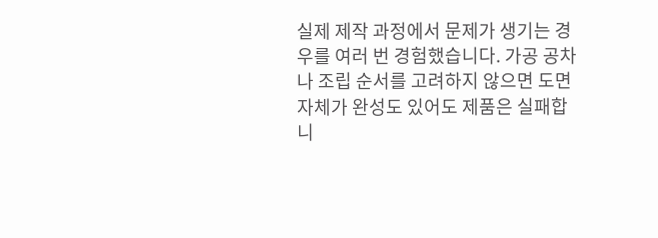실제 제작 과정에서 문제가 생기는 경우를 여러 번 경험했습니다. 가공 공차나 조립 순서를 고려하지 않으면 도면 자체가 완성도 있어도 제품은 실패합니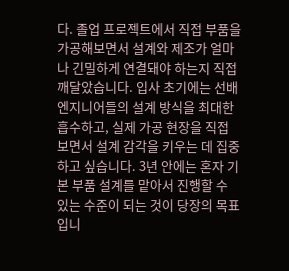다. 졸업 프로젝트에서 직접 부품을 가공해보면서 설계와 제조가 얼마나 긴밀하게 연결돼야 하는지 직접 깨달았습니다. 입사 초기에는 선배 엔지니어들의 설계 방식을 최대한 흡수하고, 실제 가공 현장을 직접 보면서 설계 감각을 키우는 데 집중하고 싶습니다. 3년 안에는 혼자 기본 부품 설계를 맡아서 진행할 수 있는 수준이 되는 것이 당장의 목표입니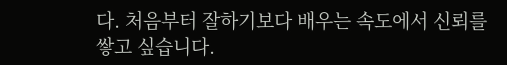다. 처음부터 잘하기보다 배우는 속도에서 신뢰를 쌓고 싶습니다.